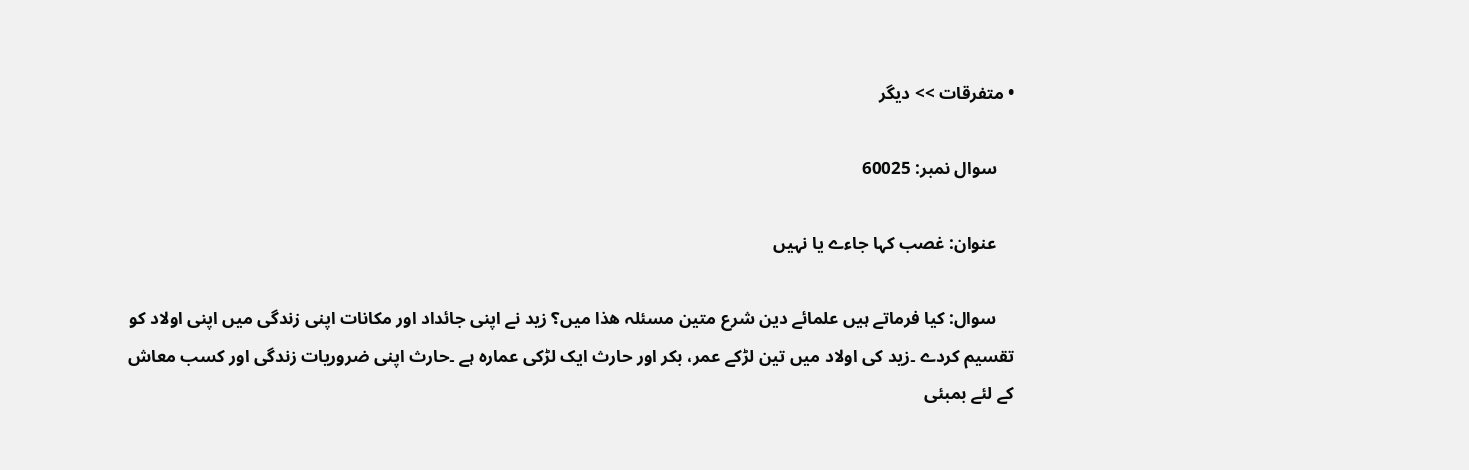• متفرقات >> دیگر

    سوال نمبر: 60025

    عنوان: غصب کہا جاءے یا نہیں

    سوال: کیا فرماتے ہیں علمائے دین شرع متین مسئلہ ھذا میں؟ زید نے اپنی جائداد اور مکانات اپنی زندگی میں اپنی اولاد کو تقسیم کردے ۔زید کی اولاد میں تین لڑکے عمر، بکر اور حارث ایک لڑکی عمارہ ہے ۔حارث اپنی ضروریات زندگی اور کسب معاش کے لئے بمبئی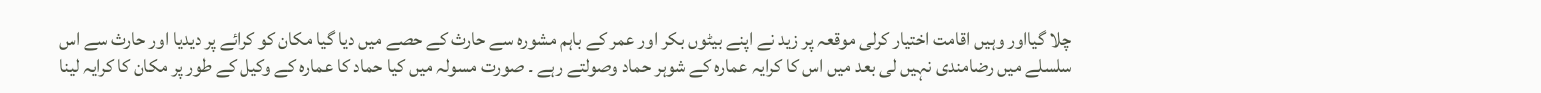چلا گیااور وہیں اقامت اختیار کرلی موقعہ پر زید نے اپنے بیٹوں بکر اور عمر کے باہم مشورہ سے حارث کے حصے میں دیا گیا مکان کو کرائے پر دیدیا اور حارث سے اس سلسلے میں رضامندی نہیں لی بعد میں اس کا کرایہ عمارہ کے شوہر حماد وصولتے رہے ۔ صورت مسولہ میں کیا حماد کا عمارہ کے وکیل کے طور پر مکان کا کرایہ لینا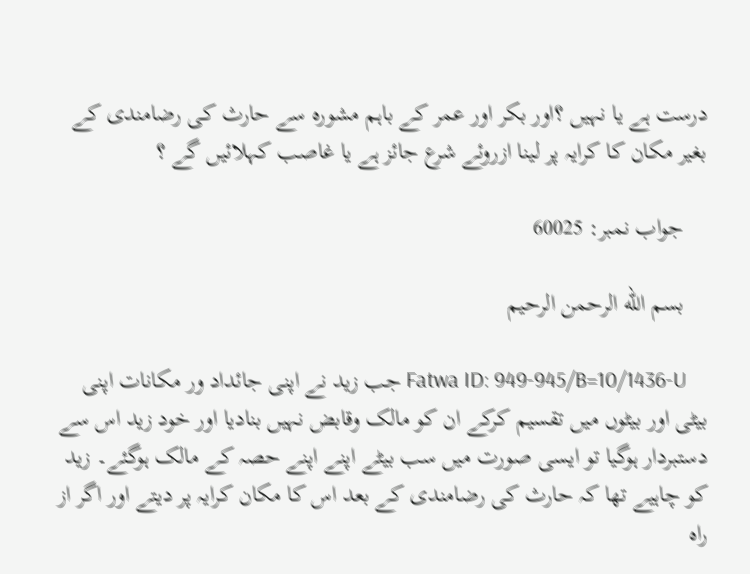درست ہے یا نہیں ؟اور بکر اور عمر کے باہم مشورہ سے حارث کی رضامندی کے بغیر مکان کا کرایہ پر لینا ازروئے شرع جائز ہے یا غاصب کہلائیں گے ؟

    جواب نمبر: 60025

    بسم الله الرحمن الرحيم

    Fatwa ID: 949-945/B=10/1436-U جب زید نے اپنی جائداد ور مکانات اپنی بیٹی اور بیٹوں میں تقسیم کرکے ان کو مالک وقابض نہیں بنادیا اور خود زید اس سے دستبردار ہوگیا تو ایسی صورت میں سب بیٹے اپنے اپنے حصہ کے مالک ہوگئے۔ زید کو چاہیے تھا کہ حارث کی رضامندی کے بعد اس کا مکان کرایہ پر دیتے اور اگر از راہ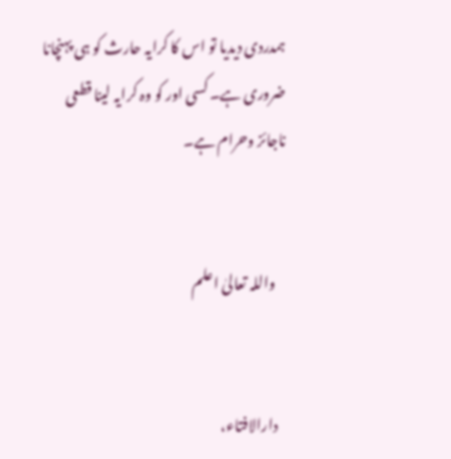ہمدردی دیدیا تو اس کا کرایہ حارث کو ہی پہنچانا ضروری ہے۔ کسی اور کو وہ کرایہ لینا قطعی ناجائز وحرام ہے۔


    واللہ تعالیٰ اعلم


    دارالافتاء،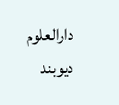دارالعلوم دیوبند